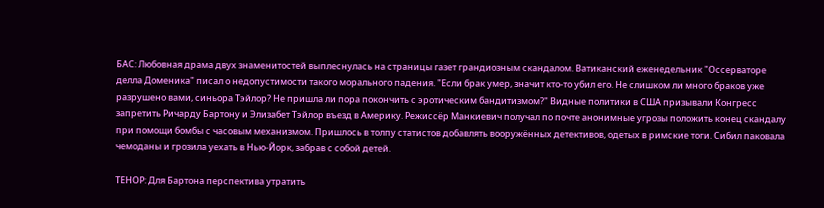БАС: Любовная драма двух знаменитостей выплеснулась на страницы газет грандиозным скандалом. Ватиканский еженедельник "Оссерваторе делла Доменика" писал о недопустимости такого морального падения. "Если брак умер, значит кто-то убил его. Не слишком ли много браков уже разрушено вами, синьора Тэйлор? Не пришла ли пора покончить с эротическим бандитизмом?" Видные политики в США призывали Конгресс запретить Ричарду Бартону и Элизабет Тэйлор въезд в Америку. Режиссёр Манкиевич получал по почте анонимные угрозы положить конец скандалу при помощи бомбы с часовым механизмом. Пришлось в толпу статистов добавлять вооружённых детективов, одетых в римские тоги. Сибил паковала чемоданы и грозила уехать в Нью-Йорк, забрав с собой детей.

ТЕНОР: Для Бартона перспектива утратить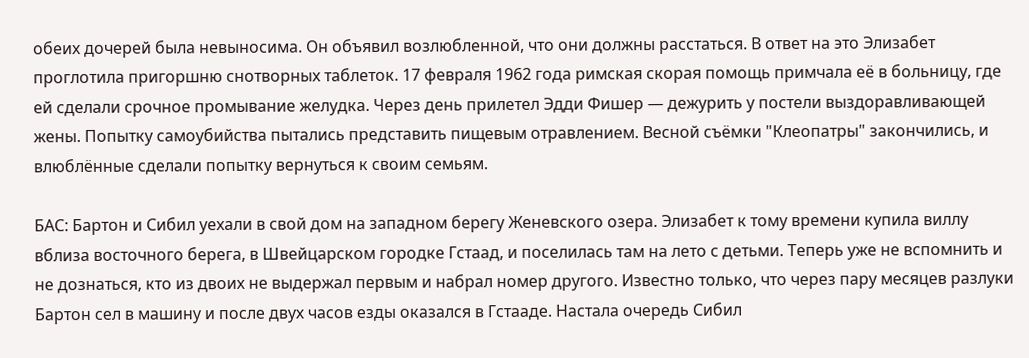обеих дочерей была невыносима. Он объявил возлюбленной, что они должны расстаться. В ответ на это Элизабет проглотила пригоршню снотворных таблеток. 17 февраля 1962 года римская скорая помощь примчала её в больницу, где ей сделали срочное промывание желудка. Через день прилетел Эдди Фишер — дежурить у постели выздоравливающей жены. Попытку самоубийства пытались представить пищевым отравлением. Весной съёмки "Клеопатры" закончились, и влюблённые сделали попытку вернуться к своим семьям.

БАС: Бартон и Сибил уехали в свой дом на западном берегу Женевского озера. Элизабет к тому времени купила виллу вблиза восточного берега, в Швейцарском городке Гстаад, и поселилась там на лето с детьми. Теперь уже не вспомнить и не дознаться, кто из двоих не выдержал первым и набрал номер другого. Известно только, что через пару месяцев разлуки Бартон сел в машину и после двух часов езды оказался в Гстааде. Настала очередь Сибил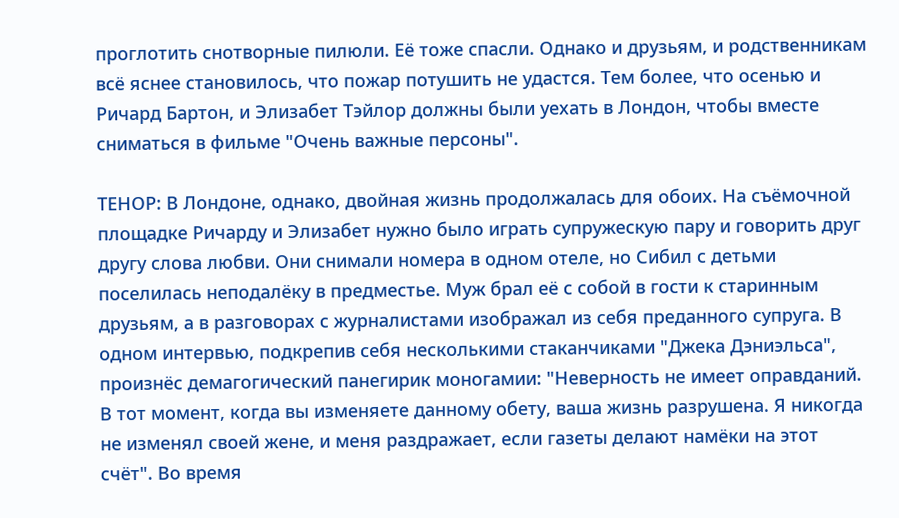проглотить снотворные пилюли. Её тоже спасли. Однако и друзьям, и родственникам всё яснее становилось, что пожар потушить не удастся. Тем более, что осенью и Ричард Бартон, и Элизабет Тэйлор должны были уехать в Лондон, чтобы вместе сниматься в фильме "Очень важные персоны".

ТЕНОР: В Лондоне, однако, двойная жизнь продолжалась для обоих. На съёмочной площадке Ричарду и Элизабет нужно было играть супружескую пару и говорить друг другу слова любви. Они снимали номера в одном отеле, но Сибил с детьми поселилась неподалёку в предместье. Муж брал её с собой в гости к старинным друзьям, а в разговорах с журналистами изображал из себя преданного супруга. В одном интервью, подкрепив себя несколькими стаканчиками "Джека Дэниэльса", произнёс демагогический панегирик моногамии: "Неверность не имеет оправданий. В тот момент, когда вы изменяете данному обету, ваша жизнь разрушена. Я никогда не изменял своей жене, и меня раздражает, если газеты делают намёки на этот счёт". Во время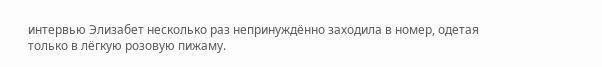интервью Элизабет несколько раз непринуждённо заходила в номер, одетая только в лёгкую розовую пижаму.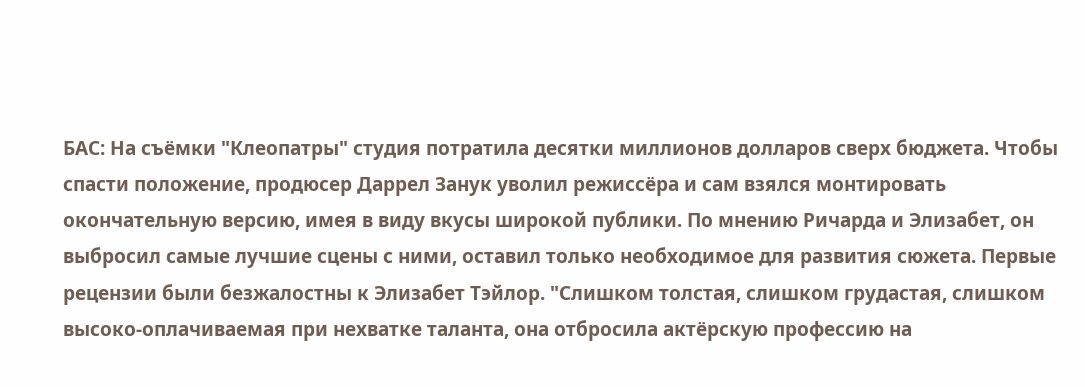БАС: На съёмки "Клеопатры" студия потратила десятки миллионов долларов сверх бюджета. Чтобы спасти положение, продюсер Даррел Занук уволил режиссёра и сам взялся монтировать окончательную версию, имея в виду вкусы широкой публики. По мнению Ричарда и Элизабет, он выбросил самые лучшие сцены с ними, оставил только необходимое для развития сюжета. Первые рецензии были безжалостны к Элизабет Тэйлор. "Слишком толстая, слишком грудастая, слишком высоко-оплачиваемая при нехватке таланта, она отбросила актёрскую профессию на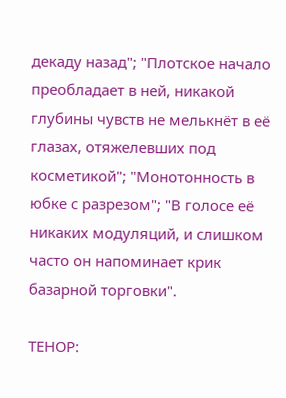декаду назад"; "Плотское начало преобладает в ней, никакой глубины чувств не мелькнёт в её глазах, отяжелевших под косметикой"; "Монотонность в юбке с разрезом"; "В голосе её никаких модуляций, и слишком часто он напоминает крик базарной торговки".

ТЕНОР: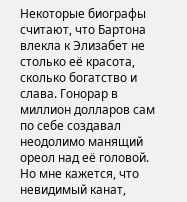Некоторые биографы считают, что Бартона влекла к Элизабет не столько её красота, сколько богатство и слава. Гонорар в миллион долларов сам по себе создавал неодолимо манящий ореол над её головой. Но мне кажется, что невидимый канат,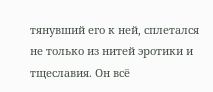тянувший его к ней, сплетался не только из нитей эротики и тщеславия. Он всё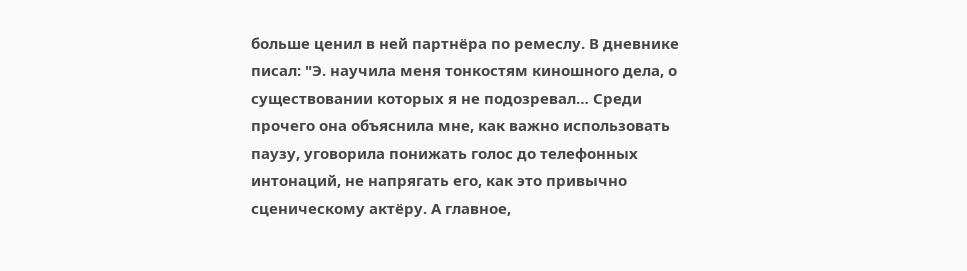больше ценил в ней партнёра по ремеслу. В дневнике писал: "Э. научила меня тонкостям киношного дела, о существовании которых я не подозревал… Среди прочего она объяснила мне, как важно использовать паузу, уговорила понижать голос до телефонных интонаций, не напрягать его, как это привычно сценическому актёру. А главное,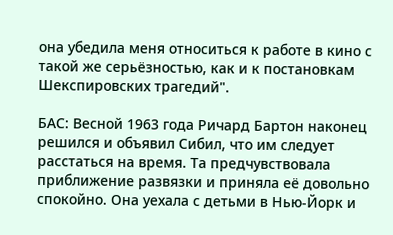она убедила меня относиться к работе в кино с такой же серьёзностью, как и к постановкам Шекспировских трагедий".

БАС: Весной 1963 года Ричард Бартон наконец решился и объявил Сибил, что им следует расстаться на время. Та предчувствовала приближение развязки и приняла её довольно спокойно. Она уехала с детьми в Нью-Йорк и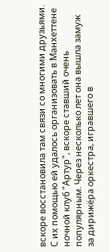вскоре восстановила там связи со многими друзьями. С их помощью ей удалось организовать в Манхеттене ночной клуб "Артур", вскоре ставший очень популярным. Через несколько лет она вышла замуж за дирижёра оркестра, игравшего в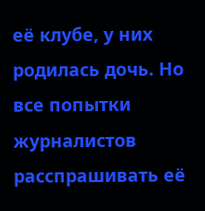её клубе, у них родилась дочь. Но все попытки журналистов расспрашивать её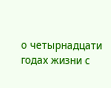о четырнадцати годах жизни с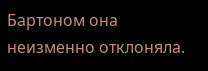Бартоном она неизменно отклоняла.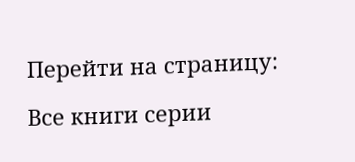Перейти на страницу:

Все книги серии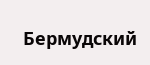Бермудский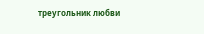треугольник любви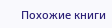Похожие книги